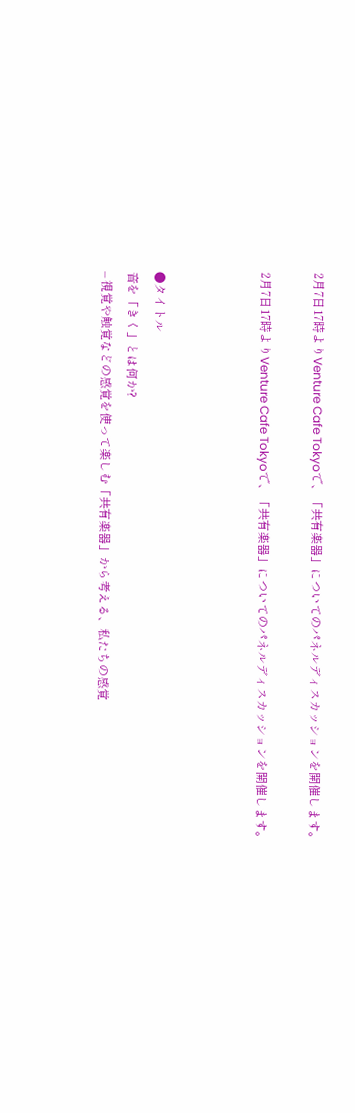2月7日17時よりVenture Cafe Tokyoで、「共有楽器」についてのパネルディスカッションを開催します。

2月7日17時よりVenture Cafe Tokyoで、「共有楽器」についてのパネルディスカッションを開催します。



●タイトル
音を「きく」とは何か?
– 視覚や触覚などの感覚を使って楽しむ「共有楽器」から考える、私たちの感覚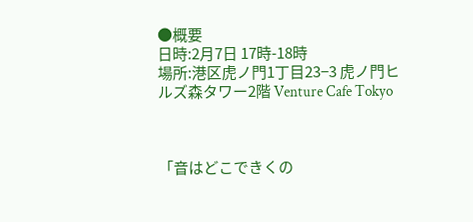●概要
日時:2月7日 17時-18時
場所:港区虎ノ門1丁目23−3 虎ノ門ヒルズ森タワー2階 Venture Cafe Tokyo



「音はどこできくの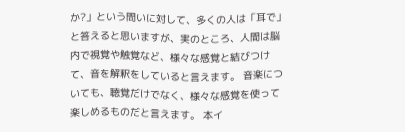か?」という問いに対して、多くの人は「耳で」と答えると思いますが、実のところ、人間は脳内で視覚や触覚など、様々な感覚と結びつけて、音を解釈をしていると言えます。 音楽についても、聴覚だけでなく、様々な感覚を使って楽しめるものだと言えます。 本イ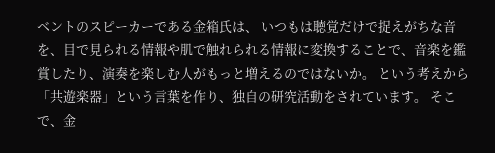ベントのスピーカーである金箱氏は、 いつもは聴覚だけで捉えがちな音を、目で見られる情報や肌で触れられる情報に変換することで、音楽を鑑賞したり、演奏を楽しむ人がもっと増えるのではないか。 という考えから「共遊楽器」という言葉を作り、独自の研究活動をされています。 そこで、金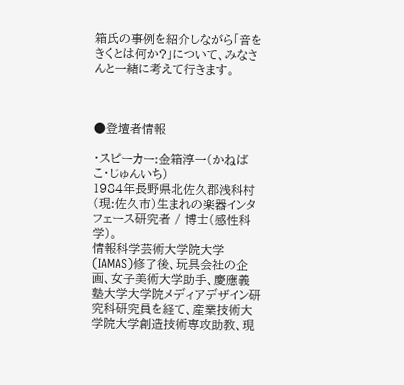箱氏の事例を紹介しながら「音をきくとは何か?」について、みなさんと一緒に考えて行きます。



●登壇者情報

・スピーカー:金箱淳一(かねばこ・じゅんいち)
1984年長野県北佐久郡浅科村(現:佐久市)生まれの楽器インタフェース研究者 / 博士(感性科学)。
情報科学芸術大学院大学(IAMAS)修了後、玩具会社の企画、女子美術大学助手、慶應義塾大学大学院メディアデザイン研究科研究員を経て、産業技術大学院大学創造技術専攻助教、現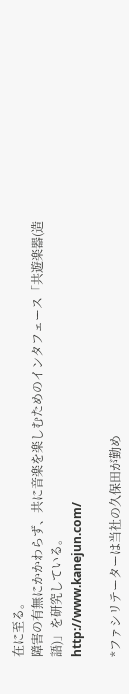在に至る。
障害の有無にかかわらず、共に音楽を楽しむためのインタフェース「共遊楽器(造語)」を研究している。
http://www.kanejun.com/

*ファシリテーターは当社の久保田が勤め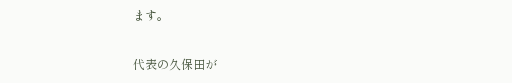ます。

代表の久保田が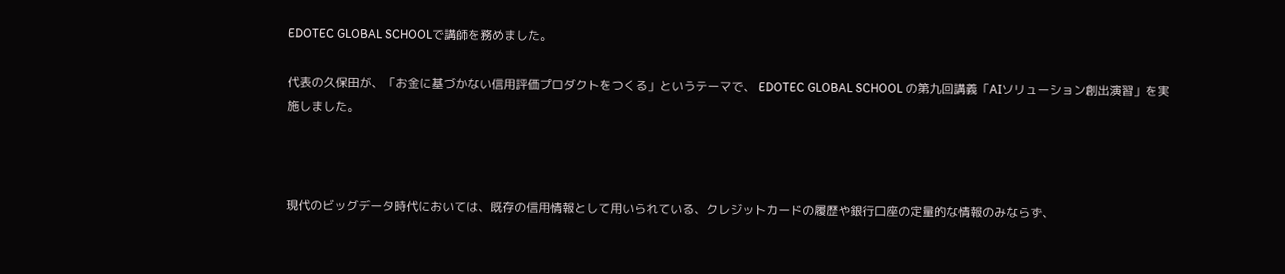EDOTEC GLOBAL SCHOOLで講師を務めました。

代表の久保田が、「お金に基づかない信用評価プロダクトをつくる」というテーマで、 EDOTEC GLOBAL SCHOOL の第九回講義「AIソリューション創出演習」を実施しました。



現代のビッグデータ時代においては、既存の信用情報として用いられている、クレジットカードの履歴や銀行口座の定量的な情報のみならず、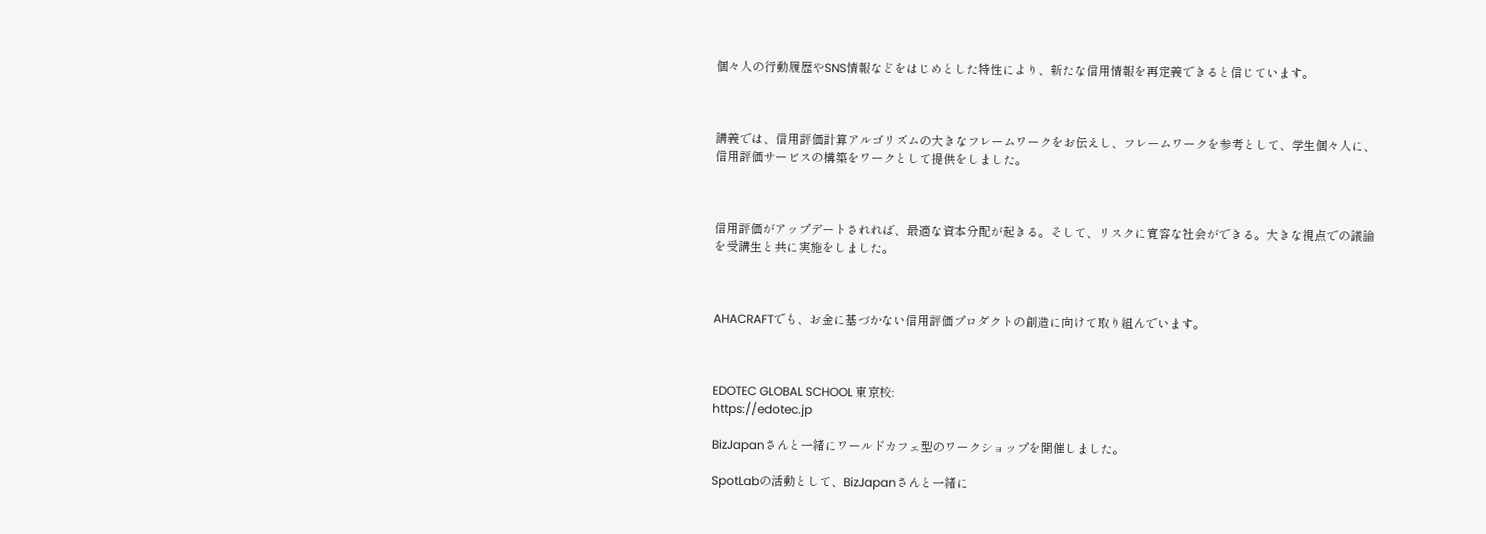個々人の行動履歴やSNS情報などをはじめとした特性により、新たな信用情報を再定義できると信じています。



講義では、信用評価計算アルゴリズムの大きなフレームワークをお伝えし、フレームワークを参考として、学生個々人に、信用評価サービスの構築をワークとして提供をしました。



信用評価がアップデートされれば、最適な資本分配が起きる。そして、リスクに寛容な社会ができる。大きな視点での議論を受講生と共に実施をしました。



AHACRAFTでも、お金に基づかない信用評価プロダクトの創造に向けて取り組んでいます。



EDOTEC GLOBAL SCHOOL 東京校:
https://edotec.jp

BizJapanさんと一緒にワールドカフェ型のワークショップを開催しました。

SpotLabの活動として、BizJapanさんと一緒に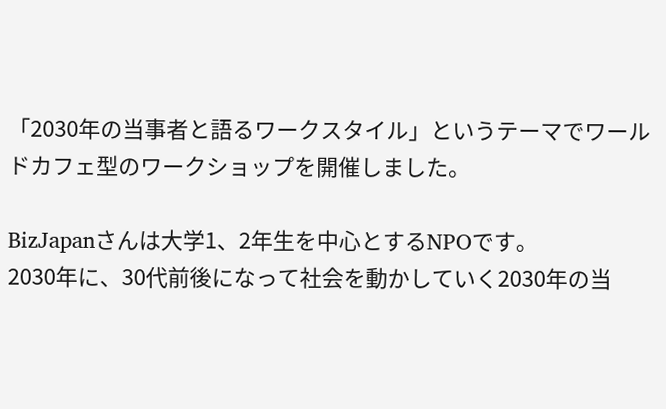「2030年の当事者と語るワークスタイル」というテーマでワールドカフェ型のワークショップを開催しました。

BizJapanさんは大学1、2年生を中心とするNPOです。
2030年に、30代前後になって社会を動かしていく2030年の当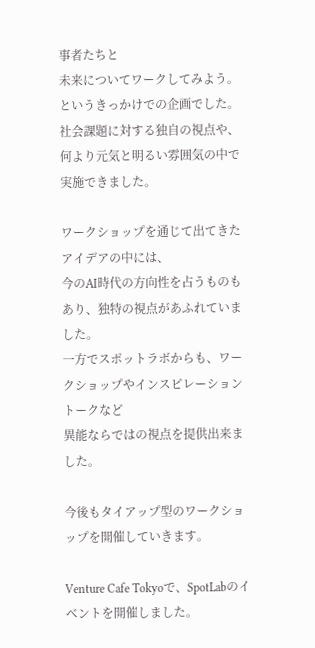事者たちと
未来についてワークしてみよう。というきっかけでの企画でした。
社会課題に対する独自の視点や、何より元気と明るい雰囲気の中で実施できました。

ワークショップを通じて出てきたアイデアの中には、
今のAI時代の方向性を占うものもあり、独特の視点があふれていました。
一方でスポットラボからも、ワークショップやインスピレーショントークなど
異能ならではの視点を提供出来ました。

今後もタイアップ型のワークショップを開催していきます。

Venture Cafe Tokyoで、SpotLabのイベントを開催しました。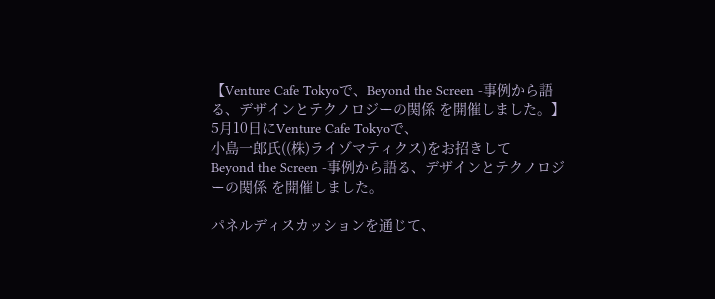【Venture Cafe Tokyoで、Beyond the Screen -事例から語る、デザインとテクノロジーの関係 を開催しました。】
5月10日にVenture Cafe Tokyoで、
小島一郎氏((株)ライゾマティクス)をお招きして
Beyond the Screen -事例から語る、デザインとテクノロジーの関係 を開催しました。

パネルディスカッションを通じて、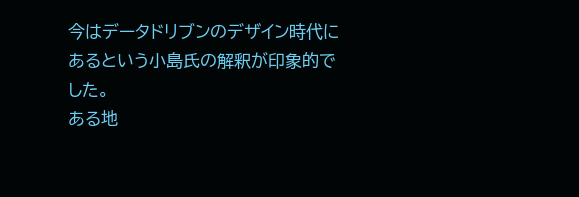今はデータドリブンのデザイン時代にあるという小島氏の解釈が印象的でした。
ある地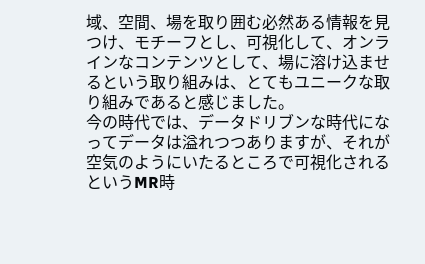域、空間、場を取り囲む必然ある情報を見つけ、モチーフとし、可視化して、オンラインなコンテンツとして、場に溶け込ませるという取り組みは、とてもユニークな取り組みであると感じました。
今の時代では、データドリブンな時代になってデータは溢れつつありますが、それが空気のようにいたるところで可視化されるというMR時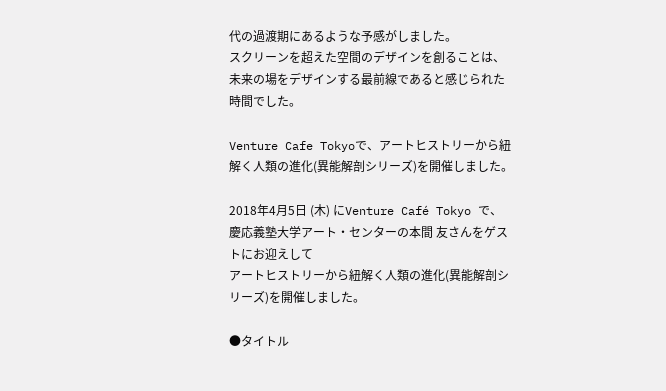代の過渡期にあるような予感がしました。
スクリーンを超えた空間のデザインを創ることは、未来の場をデザインする最前線であると感じられた時間でした。

Venture Cafe Tokyoで、アートヒストリーから紐解く人類の進化(異能解剖シリーズ)を開催しました。

2018年4月5日 (木) にVenture Café Tokyo で、
慶応義塾大学アート・センターの本間 友さんをゲストにお迎えして
アートヒストリーから紐解く人類の進化(異能解剖シリーズ)を開催しました。

●タイトル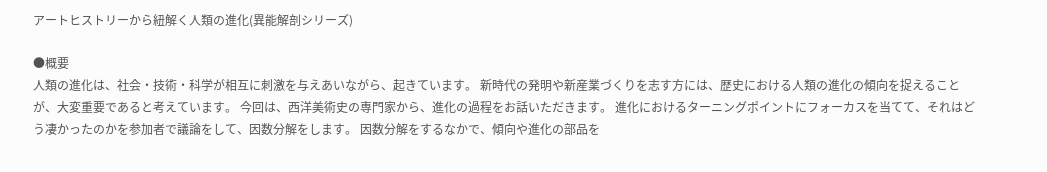アートヒストリーから紐解く人類の進化(異能解剖シリーズ)

●概要
人類の進化は、社会・技術・科学が相互に刺激を与えあいながら、起きています。 新時代の発明や新産業づくりを志す方には、歴史における人類の進化の傾向を捉えることが、大変重要であると考えています。 今回は、西洋美術史の専門家から、進化の過程をお話いただきます。 進化におけるターニングポイントにフォーカスを当てて、それはどう凄かったのかを参加者で議論をして、因数分解をします。 因数分解をするなかで、傾向や進化の部品を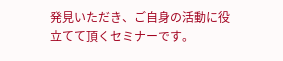発見いただき、ご自身の活動に役立てて頂くセミナーです。